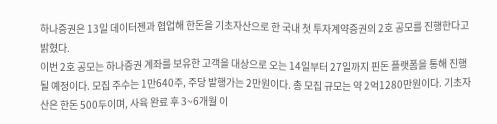하나증권은 13일 데이터젠과 협업해 한돈을 기초자산으로 한 국내 첫 투자계약증권의 2호 공모를 진행한다고 밝혔다.
이번 2호 공모는 하나증권 계좌를 보유한 고객을 대상으로 오는 14일부터 27일까지 핀돈 플랫폼을 통해 진행될 예정이다. 모집 주수는 1만640주, 주당 발행가는 2만원이다. 총 모집 규모는 약 2억1280만원이다. 기초자산은 한돈 500두이며, 사육 완료 후 3~6개월 이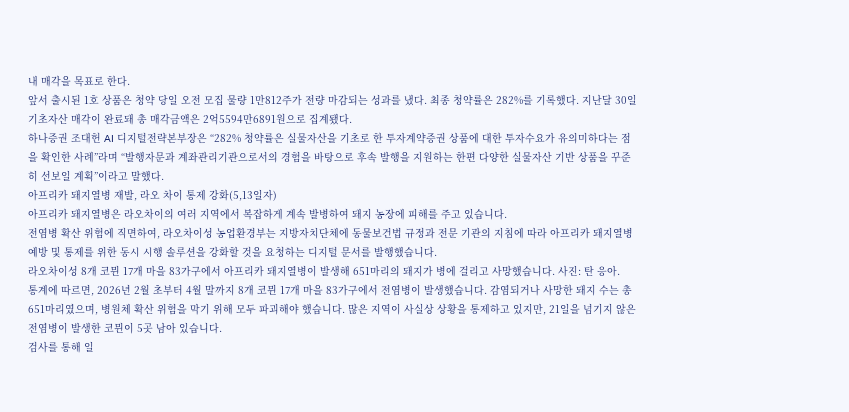내 매각을 목표로 한다.
앞서 출시된 1호 상품은 청약 당일 오전 모집 물량 1만812주가 전량 마감되는 성과를 냈다. 최종 청약률은 282%를 기록했다. 지난달 30일 기초자산 매각이 완료돼 총 매각금액은 2억5594만6891원으로 집계됐다.
하나증권 조대헌 AI 디지털전략본부장은 “282% 청약률은 실물자산을 기초로 한 투자계약증권 상품에 대한 투자수요가 유의미하다는 점을 확인한 사례”라며 “발행자문과 계좌관리기관으로서의 경험을 바탕으로 후속 발행을 지원하는 한편 다양한 실물자산 기반 상품을 꾸준히 선보일 계획”이라고 말했다.
아프리카 돼지열병 재발, 라오 차이 통제 강화(5,13일자)
아프리카 돼지열병은 라오차이의 여러 지역에서 복잡하게 계속 발병하여 돼지 농장에 피해를 주고 있습니다.
전염병 확산 위험에 직면하여, 라오차이성 농업환경부는 지방자치단체에 동물보건법 규정과 전문 기관의 지침에 따라 아프리카 돼지열병 예방 및 통제를 위한 동시 시행 솔루션을 강화할 것을 요청하는 디지털 문서를 발행했습니다.
라오차이성 8개 코뮌 17개 마을 83가구에서 아프리카 돼지열병이 발생해 651마리의 돼지가 병에 걸리고 사망했습니다. 사진: 탄 응아.
통계에 따르면, 2026년 2월 초부터 4월 말까지 8개 코뮌 17개 마을 83가구에서 전염병이 발생했습니다. 감염되거나 사망한 돼지 수는 총 651마리였으며, 병원체 확산 위험을 막기 위해 모두 파괴해야 했습니다. 많은 지역이 사실상 상황을 통제하고 있지만, 21일을 넘기지 않은 전염병이 발생한 코뮌이 5곳 남아 있습니다.
검사를 통해 일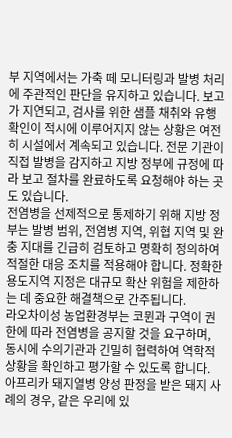부 지역에서는 가축 떼 모니터링과 발병 처리에 주관적인 판단을 유지하고 있습니다. 보고가 지연되고, 검사를 위한 샘플 채취와 유행 확인이 적시에 이루어지지 않는 상황은 여전히 시설에서 계속되고 있습니다. 전문 기관이 직접 발병을 감지하고 지방 정부에 규정에 따라 보고 절차를 완료하도록 요청해야 하는 곳도 있습니다.
전염병을 선제적으로 통제하기 위해 지방 정부는 발병 범위, 전염병 지역, 위협 지역 및 완충 지대를 긴급히 검토하고 명확히 정의하여 적절한 대응 조치를 적용해야 합니다. 정확한 용도지역 지정은 대규모 확산 위험을 제한하는 데 중요한 해결책으로 간주됩니다.
라오차이성 농업환경부는 코뮌과 구역이 권한에 따라 전염병을 공지할 것을 요구하며, 동시에 수의기관과 긴밀히 협력하여 역학적 상황을 확인하고 평가할 수 있도록 합니다. 아프리카 돼지열병 양성 판정을 받은 돼지 사례의 경우, 같은 우리에 있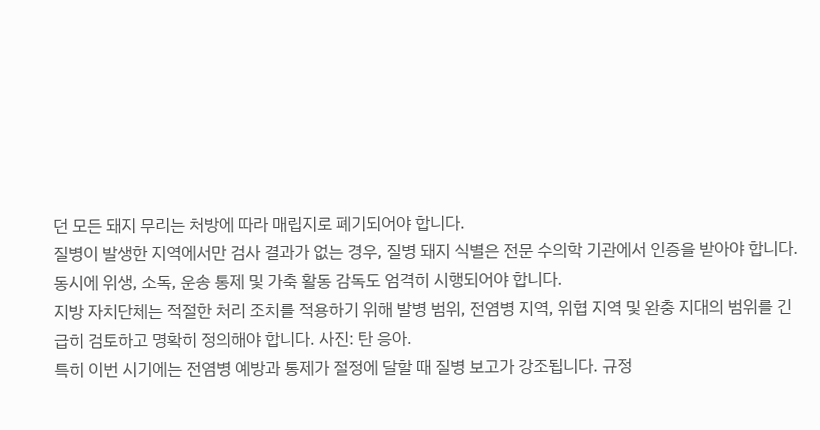던 모든 돼지 무리는 처방에 따라 매립지로 폐기되어야 합니다.
질병이 발생한 지역에서만 검사 결과가 없는 경우, 질병 돼지 식별은 전문 수의학 기관에서 인증을 받아야 합니다. 동시에 위생, 소독, 운송 통제 및 가축 활동 감독도 엄격히 시행되어야 합니다.
지방 자치단체는 적절한 처리 조치를 적용하기 위해 발병 범위, 전염병 지역, 위협 지역 및 완충 지대의 범위를 긴급히 검토하고 명확히 정의해야 합니다. 사진: 탄 응아.
특히 이번 시기에는 전염병 예방과 통제가 절정에 달할 때 질병 보고가 강조됩니다. 규정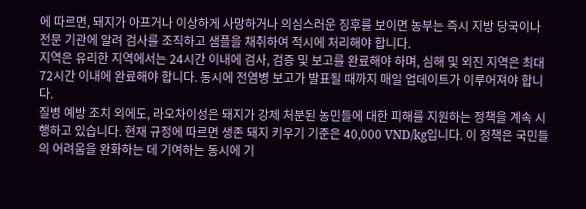에 따르면, 돼지가 아프거나 이상하게 사망하거나 의심스러운 징후를 보이면 농부는 즉시 지방 당국이나 전문 기관에 알려 검사를 조직하고 샘플을 채취하여 적시에 처리해야 합니다.
지역은 유리한 지역에서는 24시간 이내에 검사, 검증 및 보고를 완료해야 하며, 심해 및 외진 지역은 최대 72시간 이내에 완료해야 합니다. 동시에 전염병 보고가 발표될 때까지 매일 업데이트가 이루어져야 합니다.
질병 예방 조치 외에도, 라오차이성은 돼지가 강제 처분된 농민들에 대한 피해를 지원하는 정책을 계속 시행하고 있습니다. 현재 규정에 따르면 생존 돼지 키우기 기준은 40,000 VND/kg입니다. 이 정책은 국민들의 어려움을 완화하는 데 기여하는 동시에 기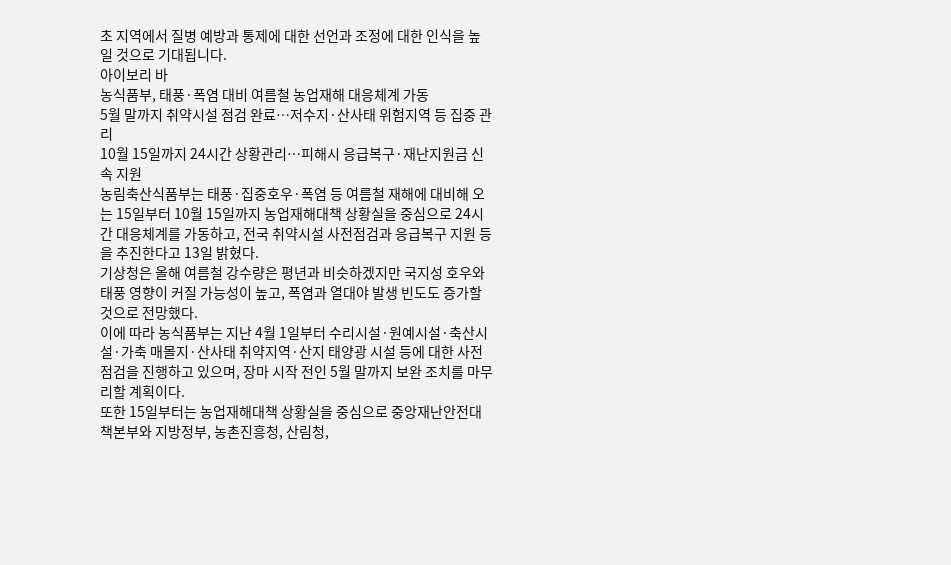초 지역에서 질병 예방과 통제에 대한 선언과 조정에 대한 인식을 높일 것으로 기대됩니다.
아이보리 바
농식품부, 태풍·폭염 대비 여름철 농업재해 대응체계 가동
5월 말까지 취약시설 점검 완료…저수지·산사태 위험지역 등 집중 관리
10월 15일까지 24시간 상황관리…피해시 응급복구·재난지원금 신속 지원
농림축산식품부는 태풍·집중호우·폭염 등 여름철 재해에 대비해 오는 15일부터 10월 15일까지 농업재해대책 상황실을 중심으로 24시간 대응체계를 가동하고, 전국 취약시설 사전점검과 응급복구 지원 등을 추진한다고 13일 밝혔다.
기상청은 올해 여름철 강수량은 평년과 비슷하겠지만 국지성 호우와 태풍 영향이 커질 가능성이 높고, 폭염과 열대야 발생 빈도도 증가할 것으로 전망했다.
이에 따라 농식품부는 지난 4월 1일부터 수리시설·원예시설·축산시설·가축 매몰지·산사태 취약지역·산지 태양광 시설 등에 대한 사전점검을 진행하고 있으며, 장마 시작 전인 5월 말까지 보완 조치를 마무리할 계획이다.
또한 15일부터는 농업재해대책 상황실을 중심으로 중앙재난안전대책본부와 지방정부, 농촌진흥청, 산림청,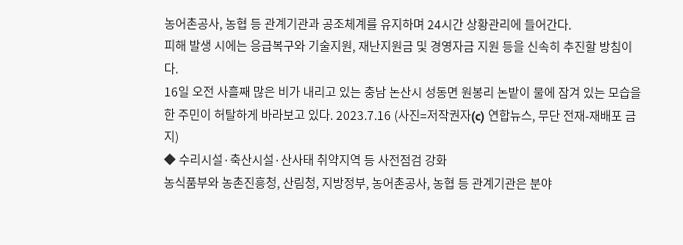농어촌공사, 농협 등 관계기관과 공조체계를 유지하며 24시간 상황관리에 들어간다.
피해 발생 시에는 응급복구와 기술지원, 재난지원금 및 경영자금 지원 등을 신속히 추진할 방침이다.
16일 오전 사흘째 많은 비가 내리고 있는 충남 논산시 성동면 원봉리 논밭이 물에 잠겨 있는 모습을 한 주민이 허탈하게 바라보고 있다. 2023.7.16 (사진=저작권자(c) 연합뉴스, 무단 전재-재배포 금지)
◆ 수리시설·축산시설·산사태 취약지역 등 사전점검 강화
농식품부와 농촌진흥청, 산림청, 지방정부, 농어촌공사, 농협 등 관계기관은 분야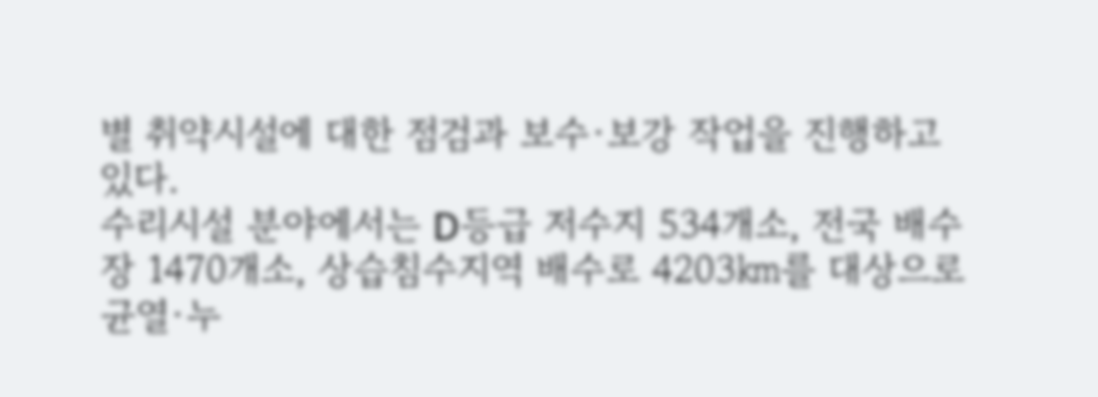별 취약시설에 대한 점검과 보수·보강 작업을 진행하고 있다.
수리시설 분야에서는 D등급 저수지 534개소, 전국 배수장 1470개소, 상습침수지역 배수로 4203㎞를 대상으로 균열·누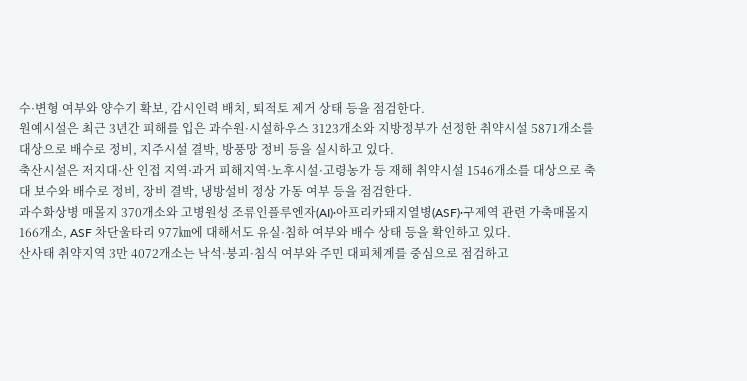수·변형 여부와 양수기 확보, 감시인력 배치, 퇴적토 제거 상태 등을 점검한다.
원예시설은 최근 3년간 피해를 입은 과수원·시설하우스 3123개소와 지방정부가 선정한 취약시설 5871개소를 대상으로 배수로 정비, 지주시설 결박, 방풍망 정비 등을 실시하고 있다.
축산시설은 저지대·산 인접 지역·과거 피해지역·노후시설·고령농가 등 재해 취약시설 1546개소를 대상으로 축대 보수와 배수로 정비, 장비 결박, 냉방설비 정상 가동 여부 등을 점검한다.
과수화상병 매몰지 370개소와 고병원성 조류인플루엔자(AI)·아프리카돼지열병(ASF)·구제역 관련 가축매몰지 166개소, ASF 차단울타리 977㎞에 대해서도 유실·침하 여부와 배수 상태 등을 확인하고 있다.
산사태 취약지역 3만 4072개소는 낙석·붕괴·침식 여부와 주민 대피체계를 중심으로 점검하고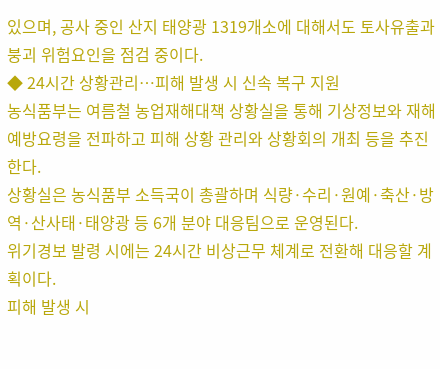있으며, 공사 중인 산지 태양광 1319개소에 대해서도 토사유출과 붕괴 위험요인을 점검 중이다.
◆ 24시간 상황관리…피해 발생 시 신속 복구 지원
농식품부는 여름철 농업재해대책 상황실을 통해 기상정보와 재해 예방요령을 전파하고 피해 상황 관리와 상황회의 개최 등을 추진한다.
상황실은 농식품부 소득국이 총괄하며 식량·수리·원예·축산·방역·산사태·태양광 등 6개 분야 대응팀으로 운영된다.
위기경보 발령 시에는 24시간 비상근무 체계로 전환해 대응할 계획이다.
피해 발생 시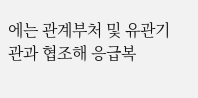에는 관계부처 및 유관기관과 협조해 응급복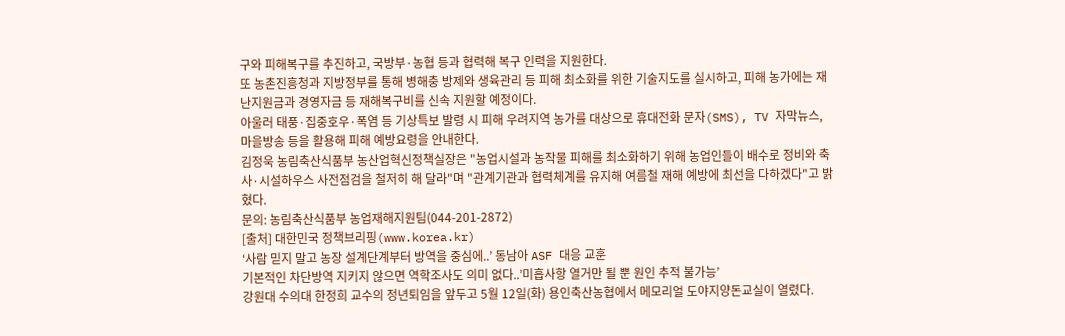구와 피해복구를 추진하고, 국방부·농협 등과 협력해 복구 인력을 지원한다.
또 농촌진흥청과 지방정부를 통해 병해충 방제와 생육관리 등 피해 최소화를 위한 기술지도를 실시하고, 피해 농가에는 재난지원금과 경영자금 등 재해복구비를 신속 지원할 예정이다.
아울러 태풍·집중호우·폭염 등 기상특보 발령 시 피해 우려지역 농가를 대상으로 휴대전화 문자(SMS), TV 자막뉴스, 마을방송 등을 활용해 피해 예방요령을 안내한다.
김정욱 농림축산식품부 농산업혁신정책실장은 "농업시설과 농작물 피해를 최소화하기 위해 농업인들이 배수로 정비와 축사·시설하우스 사전점검을 철저히 해 달라"며 "관계기관과 협력체계를 유지해 여름철 재해 예방에 최선을 다하겠다"고 밝혔다.
문의: 농림축산식품부 농업재해지원팀(044-201-2872)
[출처] 대한민국 정책브리핑(www.korea.kr)
‘사람 믿지 말고 농장 설계단계부터 방역을 중심에..’ 동남아 ASF 대응 교훈
기본적인 차단방역 지키지 않으면 역학조사도 의미 없다..’미흡사항 열거만 될 뿐 원인 추적 불가능’
강원대 수의대 한정희 교수의 정년퇴임을 앞두고 5월 12일(화) 용인축산농협에서 메모리얼 도야지양돈교실이 열렸다.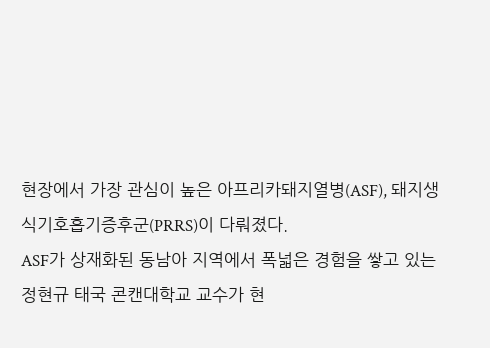현장에서 가장 관심이 높은 아프리카돼지열병(ASF), 돼지생식기호흡기증후군(PRRS)이 다뤄졌다.
ASF가 상재화된 동남아 지역에서 폭넓은 경험을 쌓고 있는 정현규 태국 콘캔대학교 교수가 현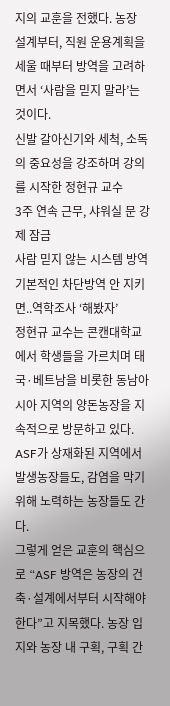지의 교훈을 전했다. 농장 설계부터, 직원 운용계획을 세울 때부터 방역을 고려하면서 ‘사람을 믿지 말라’는 것이다.
신발 갈아신기와 세척, 소독의 중요성을 강조하며 강의를 시작한 정현규 교수
3주 연속 근무, 샤워실 문 강제 잠금
사람 믿지 않는 시스템 방역
기본적인 차단방역 안 지키면..역학조사 ‘해봤자’
정현규 교수는 콘캔대학교에서 학생들을 가르치며 태국·베트남을 비롯한 동남아시아 지역의 양돈농장을 지속적으로 방문하고 있다. ASF가 상재화된 지역에서 발생농장들도, 감염을 막기 위해 노력하는 농장들도 간다.
그렇게 얻은 교훈의 핵심으로 “ASF 방역은 농장의 건축·설계에서부터 시작해야 한다”고 지목했다. 농장 입지와 농장 내 구획, 구획 간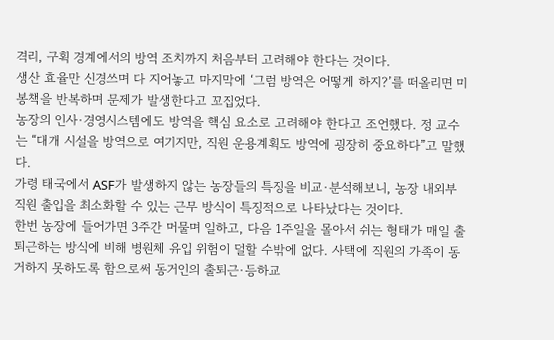격리, 구획 경계에서의 방역 조치까지 처음부터 고려해야 한다는 것이다.
생산 효율만 신경쓰며 다 지어놓고 마지막에 ‘그럼 방역은 어떻게 하지?’를 떠올리면 미봉책을 반복하며 문제가 발생한다고 꼬집었다.
농장의 인사·경영시스템에도 방역을 핵심 요소로 고려해야 한다고 조언했다. 정 교수는 “대개 시설을 방역으로 여기지만, 직원 운용계획도 방역에 굉장히 중요하다”고 말했다.
가령 태국에서 ASF가 발생하지 않는 농장들의 특징을 비교·분석해보니, 농장 내외부 직원 출입을 최소화할 수 있는 근무 방식이 특징적으로 나타났다는 것이다.
한번 농장에 들어가면 3주간 머물며 일하고, 다음 1주일을 몰아서 쉬는 형태가 매일 출퇴근하는 방식에 비해 병원체 유입 위험이 덜할 수밖에 없다. 사택에 직원의 가족이 동거하지 못하도록 함으로써 동거인의 출퇴근·등하교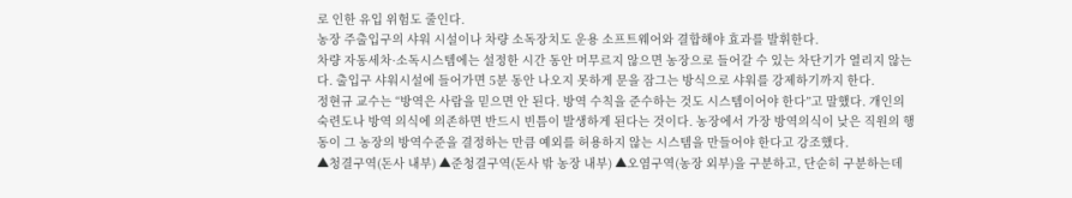로 인한 유입 위험도 줄인다.
농장 주출입구의 샤워 시설이나 차량 소독장치도 운용 소프트웨어와 결합해야 효과를 발휘한다.
차량 자동세차·소독시스템에는 설정한 시간 동안 머무르지 않으면 농장으로 들어갈 수 있는 차단기가 열리지 않는다. 출입구 샤워시설에 들어가면 5분 동안 나오지 못하게 문을 잠그는 방식으로 샤워를 강제하기까지 한다.
정현규 교수는 “방역은 사람을 믿으면 안 된다. 방역 수칙을 준수하는 것도 시스템이어야 한다”고 말했다. 개인의 숙련도나 방역 의식에 의존하면 반드시 빈틈이 발생하게 된다는 것이다. 농장에서 가장 방역의식이 낮은 직원의 행동이 그 농장의 방역수준을 결정하는 만큼 예외를 허용하지 않는 시스템을 만들어야 한다고 강조했다.
▲청결구역(돈사 내부) ▲준청결구역(돈사 밖 농장 내부) ▲오염구역(농장 외부)을 구분하고, 단순히 구분하는데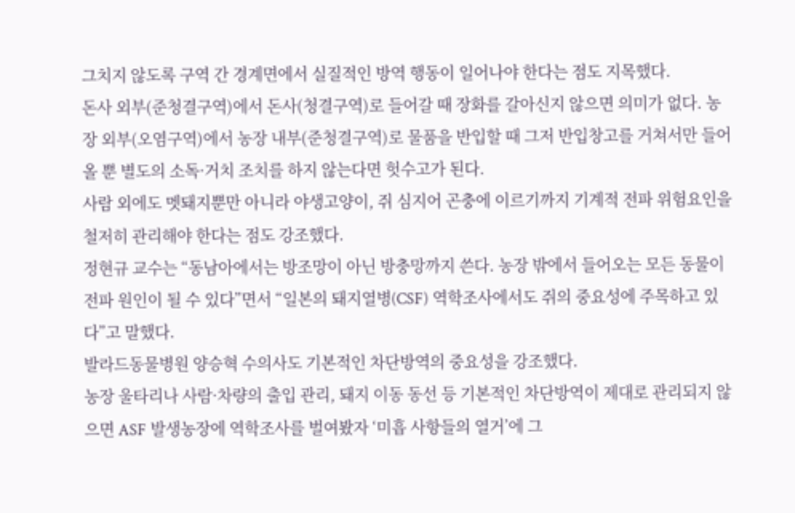그치지 않도록 구역 간 경계면에서 실질적인 방역 행동이 일어나야 한다는 점도 지목했다.
돈사 외부(준청결구역)에서 돈사(청결구역)로 들어갈 때 장화를 갈아신지 않으면 의미가 없다. 농장 외부(오염구역)에서 농장 내부(준청결구역)로 물품을 반입할 때 그저 반입창고를 거쳐서만 들어올 뿐 별도의 소독·거치 조치를 하지 않는다면 헛수고가 된다.
사람 외에도 멧돼지뿐만 아니라 야생고양이, 쥐 심지어 곤충에 이르기까지 기계적 전파 위험요인을 철저히 관리해야 한다는 점도 강조했다.
정현규 교수는 “동남아에서는 방조망이 아닌 방충망까지 쓴다. 농장 밖에서 들어오는 모든 동물이 전파 원인이 될 수 있다”면서 “일본의 돼지열병(CSF) 역학조사에서도 쥐의 중요성에 주목하고 있다”고 말했다.
발라드동물병원 양승혁 수의사도 기본적인 차단방역의 중요성을 강조했다.
농장 울타리나 사람·차량의 출입 관리, 돼지 이동 동선 등 기본적인 차단방역이 제대로 관리되지 않으면 ASF 발생농장에 역학조사를 벌여봤자 ‘미흡 사항들의 열거’에 그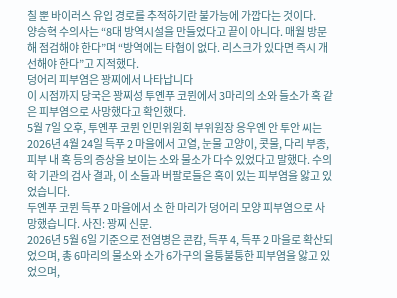칠 뿐 바이러스 유입 경로를 추적하기란 불가능에 가깝다는 것이다.
양승혁 수의사는 “8대 방역시설을 만들었다고 끝이 아니다. 매월 방문해 점검해야 한다”며 “방역에는 타협이 없다. 리스크가 있다면 즉시 개선해야 한다”고 지적했다.
덩어리 피부염은 꽝찌에서 나타납니다
이 시점까지 당국은 꽝찌성 투옌푸 코뮌에서 3마리의 소와 들소가 혹 같은 피부염으로 사망했다고 확인했다.
5월 7일 오후, 투옌푸 코뮌 인민위원회 부위원장 응우옌 안 투안 씨는 2026년 4월 24일 득푸 2 마을에서 고열, 눈물 고양이, 콧물, 다리 부종, 피부 내 혹 등의 증상을 보이는 소와 물소가 다수 있었다고 말했다. 수의학 기관의 검사 결과, 이 소들과 버팔로들은 혹이 있는 피부염을 앓고 있었습니다.
두옌푸 코뮌 득푸 2 마을에서 소 한 마리가 덩어리 모양 피부염으로 사망했습니다. 사진: 꽝찌 신문.
2026년 5월 6일 기준으로 전염병은 콘캄, 득푸 4, 득푸 2 마을로 확산되었으며, 총 6마리의 물소와 소가 6가구의 울퉁불퉁한 피부염을 앓고 있었으며,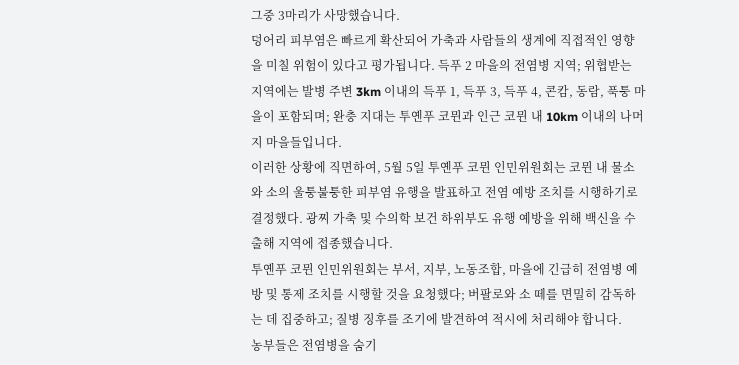그중 3마리가 사망했습니다.
덩어리 피부염은 빠르게 확산되어 가축과 사람들의 생계에 직접적인 영향을 미칠 위험이 있다고 평가됩니다. 득푸 2 마을의 전염병 지역; 위협받는 지역에는 발병 주변 3km 이내의 득푸 1, 득푸 3, 득푸 4, 콘캄, 동람, 푹퉁 마을이 포함되며; 완충 지대는 투옌푸 코뮌과 인근 코뮌 내 10km 이내의 나머지 마을들입니다.
이러한 상황에 직면하여, 5월 5일 투옌푸 코뮌 인민위원회는 코뮌 내 물소와 소의 울퉁불퉁한 피부염 유행을 발표하고 전염 예방 조치를 시행하기로 결정했다. 광찌 가축 및 수의학 보건 하위부도 유행 예방을 위해 백신을 수출해 지역에 접종했습니다.
투옌푸 코뮌 인민위원회는 부서, 지부, 노동조합, 마을에 긴급히 전염병 예방 및 통제 조치를 시행할 것을 요청했다; 버팔로와 소 떼를 면밀히 감독하는 데 집중하고; 질병 징후를 조기에 발견하여 적시에 처리해야 합니다.
농부들은 전염병을 숨기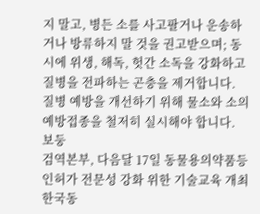지 말고, 병든 소를 사고팔거나 운송하거나 방류하지 말 것을 권고받으며; 동시에 위생, 해독, 헛간 소독을 강화하고 질병을 전파하는 곤충을 제거합니다. 질병 예방을 개선하기 위해 물소와 소의 예방접종을 철저히 실시해야 합니다.
보둥
검역본부, 다음달 17일 동물용의약품등 인허가 전문성 강화 위한 기술교육 개최
한국동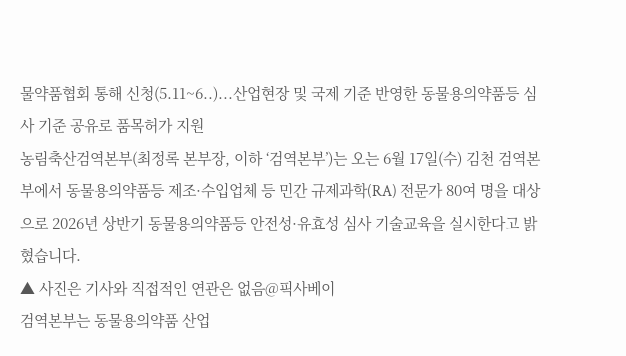물약품협회 통해 신청(5.11~6..)...산업현장 및 국제 기준 반영한 동물용의약품등 심사 기준 공유로 품목허가 지원
농림축산검역본부(최정록 본부장, 이하 ‘검역본부’)는 오는 6월 17일(수) 김천 검역본부에서 동물용의약품등 제조·수입업체 등 민간 규제과학(RA) 전문가 80여 명을 대상으로 2026년 상반기 동물용의약품등 안전성·유효성 심사 기술교육을 실시한다고 밝혔습니다.
▲ 사진은 기사와 직접적인 연관은 없음@픽사베이
검역본부는 동물용의약품 산업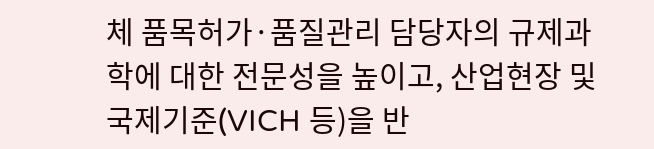체 품목허가·품질관리 담당자의 규제과학에 대한 전문성을 높이고, 산업현장 및 국제기준(VICH 등)을 반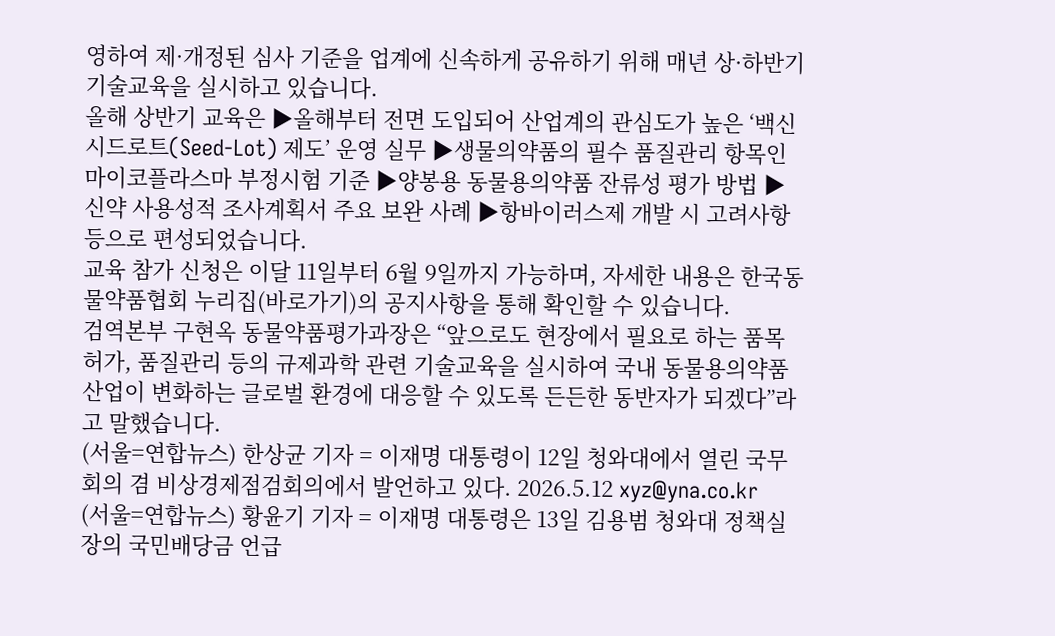영하여 제·개정된 심사 기준을 업계에 신속하게 공유하기 위해 매년 상·하반기 기술교육을 실시하고 있습니다.
올해 상반기 교육은 ▶올해부터 전면 도입되어 산업계의 관심도가 높은 ‘백신 시드로트(Seed-Lot) 제도’ 운영 실무 ▶생물의약품의 필수 품질관리 항목인 마이코플라스마 부정시험 기준 ▶양봉용 동물용의약품 잔류성 평가 방법 ▶신약 사용성적 조사계획서 주요 보완 사례 ▶항바이러스제 개발 시 고려사항 등으로 편성되었습니다.
교육 참가 신청은 이달 11일부터 6월 9일까지 가능하며, 자세한 내용은 한국동물약품협회 누리집(바로가기)의 공지사항을 통해 확인할 수 있습니다.
검역본부 구현옥 동물약품평가과장은 “앞으로도 현장에서 필요로 하는 품목허가, 품질관리 등의 규제과학 관련 기술교육을 실시하여 국내 동물용의약품 산업이 변화하는 글로벌 환경에 대응할 수 있도록 든든한 동반자가 되겠다”라고 말했습니다.
(서울=연합뉴스) 한상균 기자 = 이재명 대통령이 12일 청와대에서 열린 국무회의 겸 비상경제점검회의에서 발언하고 있다. 2026.5.12 xyz@yna.co.kr
(서울=연합뉴스) 황윤기 기자 = 이재명 대통령은 13일 김용범 청와대 정책실장의 국민배당금 언급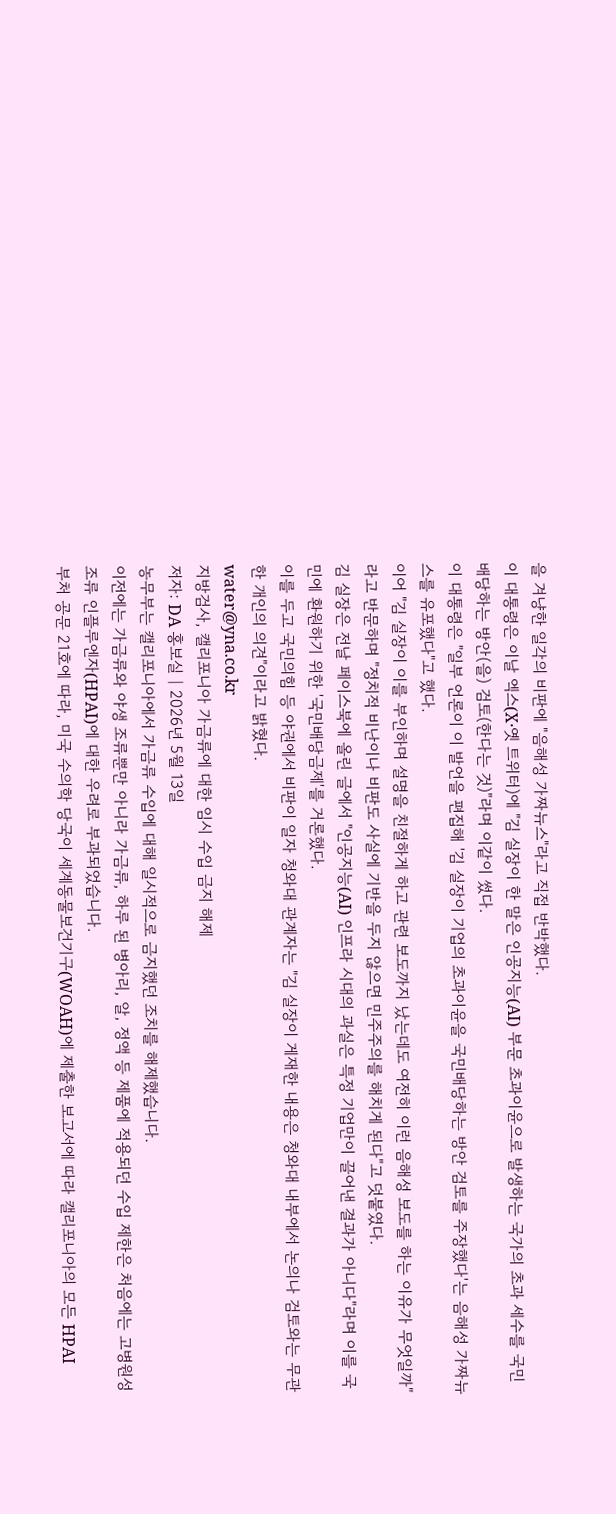을 겨냥한 일각의 비판에 "음해성 가짜뉴스"라고 직접 반박했다.
이 대통령은 이날 엑스(X·옛 트위터)에 "김 실장이 한 말은 인공지능(AI) 부문 초과이윤으로 발생하는 국가의 초과 세수를 국민배당하는 방안(을) 검토(한다는 것)"라며 이같이 썼다.
이 대통령은 "일부 언론이 이 발언을 편집해 '김 실장이 기업의 초과이윤을 국민배당하는 방안 검토를 주장했다'는 음해성 가짜뉴스를 유포했다"고 했다.
이어 "김 실장이 이를 부인하며 설명을 친절하게 하고 관련 보도까지 났는데도 여전히 이런 음해성 보도를 하는 이유가 무엇일까"라고 반문하며 "정치적 비난이나 비판도 사실에 기반을 두지 않으면 민주주의를 해치게 된다"고 덧붙였다.
김 실장은 전날 페이스북에 올린 글에서 "인공지능(AI) 인프라 시대의 과실은 특정 기업만이 끌어낸 결과가 아니다"라며 이를 국민에 환원하기 위한 '국민배당금제'를 거론했다.
이를 두고 국민의힘 등 야권에서 비판이 일자 청와대 관계자는 "김 실장이 게재한 내용은 청와대 내부에서 논의나 검토와는 무관한 개인의 의견"이라고 밝혔다.
water@yna.co.kr
지방검사, 캘리포니아 가금류에 대한 임시 수입 금지 해제
저자: DA 홍보실 | 2026년 5월 13일
농무부는 캘리포니아에서 가금류 수입에 대해 일시적으로 금지했던 조치를 해제했습니다.
이전에는 가금류와 야생 조류뿐만 아니라 가금류, 하루 된 병아리, 알, 정액 등 제품에 적용되던 수입 제한은 처음에는 고병원성 조류 인플루엔자(HPAI)에 대한 우려로 부과되었습니다.
부처 공문 21호에 따라, 미국 수의학 당국이 세계동물보건기구(WOAH)에 제출한 보고서에 따라 캘리포니아의 모든 HPAI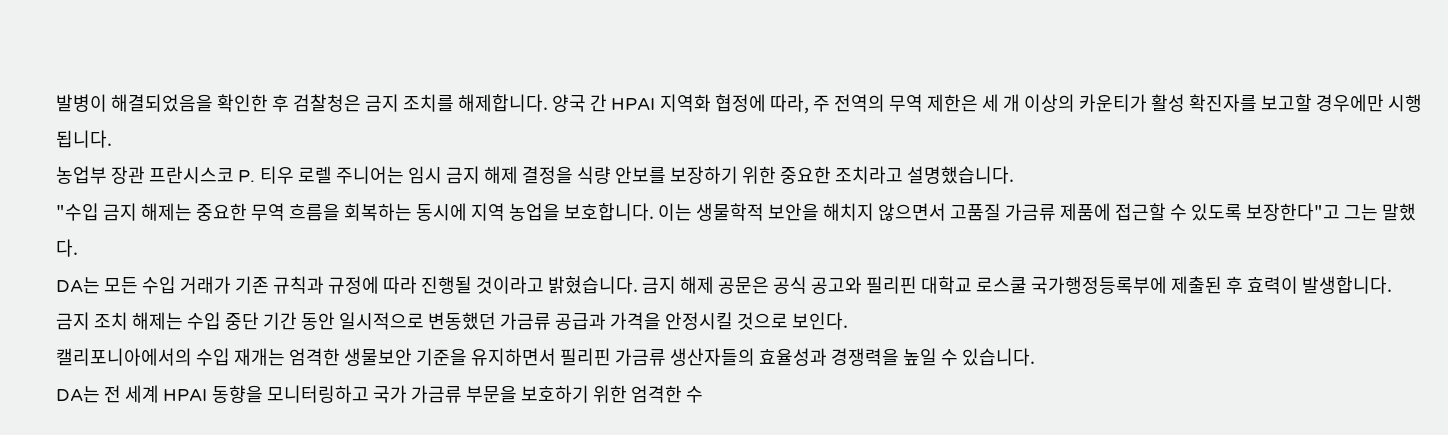발병이 해결되었음을 확인한 후 검찰청은 금지 조치를 해제합니다. 양국 간 HPAI 지역화 협정에 따라, 주 전역의 무역 제한은 세 개 이상의 카운티가 활성 확진자를 보고할 경우에만 시행됩니다.
농업부 장관 프란시스코 P. 티우 로렐 주니어는 임시 금지 해제 결정을 식량 안보를 보장하기 위한 중요한 조치라고 설명했습니다.
"수입 금지 해제는 중요한 무역 흐름을 회복하는 동시에 지역 농업을 보호합니다. 이는 생물학적 보안을 해치지 않으면서 고품질 가금류 제품에 접근할 수 있도록 보장한다"고 그는 말했다.
DA는 모든 수입 거래가 기존 규칙과 규정에 따라 진행될 것이라고 밝혔습니다. 금지 해제 공문은 공식 공고와 필리핀 대학교 로스쿨 국가행정등록부에 제출된 후 효력이 발생합니다.
금지 조치 해제는 수입 중단 기간 동안 일시적으로 변동했던 가금류 공급과 가격을 안정시킬 것으로 보인다.
캘리포니아에서의 수입 재개는 엄격한 생물보안 기준을 유지하면서 필리핀 가금류 생산자들의 효율성과 경쟁력을 높일 수 있습니다.
DA는 전 세계 HPAI 동향을 모니터링하고 국가 가금류 부문을 보호하기 위한 엄격한 수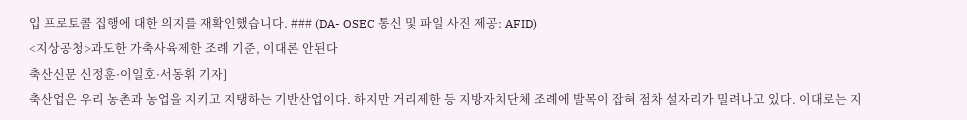입 프로토콜 집행에 대한 의지를 재확인했습니다. ### (DA- OSEC 통신 및 파일 사진 제공: AFID)
<지상공청>과도한 가축사육제한 조례 기준, 이대론 안된다
축산신문 신정훈·이일호·서동휘 기자]
축산업은 우리 농촌과 농업을 지키고 지탱하는 기반산업이다. 하지만 거리제한 등 지방자치단체 조례에 발목이 잡혀 점차 설자리가 밀려나고 있다. 이대로는 지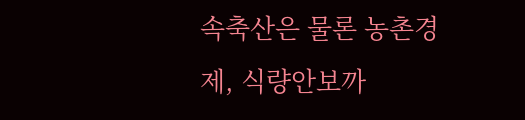속축산은 물론 농촌경제, 식량안보까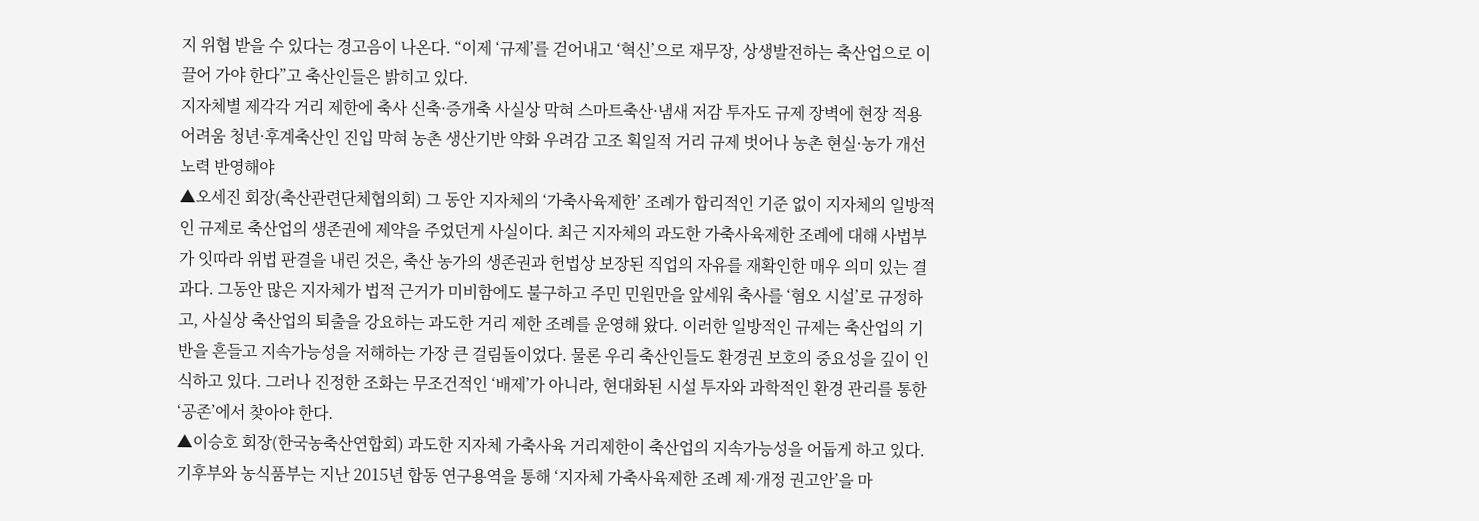지 위협 받을 수 있다는 경고음이 나온다. “이제 ‘규제’를 걷어내고 ‘혁신’으로 재무장, 상생발전하는 축산업으로 이끌어 가야 한다”고 축산인들은 밝히고 있다.
지자체별 제각각 거리 제한에 축사 신축·증개축 사실상 막혀 스마트축산·냄새 저감 투자도 규제 장벽에 현장 적용 어려움 청년·후계축산인 진입 막혀 농촌 생산기반 약화 우려감 고조 획일적 거리 규제 벗어나 농촌 현실·농가 개선 노력 반영해야
▲오세진 회장(축산관련단체협의회) 그 동안 지자체의 ‘가축사육제한’ 조례가 합리적인 기준 없이 지자체의 일방적인 규제로 축산업의 생존권에 제약을 주었던게 사실이다. 최근 지자체의 과도한 가축사육제한 조례에 대해 사법부가 잇따라 위법 판결을 내린 것은, 축산 농가의 생존권과 헌법상 보장된 직업의 자유를 재확인한 매우 의미 있는 결과다. 그동안 많은 지자체가 법적 근거가 미비함에도 불구하고 주민 민원만을 앞세워 축사를 ‘혐오 시설’로 규정하고, 사실상 축산업의 퇴출을 강요하는 과도한 거리 제한 조례를 운영해 왔다. 이러한 일방적인 규제는 축산업의 기반을 흔들고 지속가능성을 저해하는 가장 큰 걸림돌이었다. 물론 우리 축산인들도 환경권 보호의 중요성을 깊이 인식하고 있다. 그러나 진정한 조화는 무조건적인 ‘배제’가 아니라, 현대화된 시설 투자와 과학적인 환경 관리를 통한 ‘공존’에서 찾아야 한다.
▲이승호 회장(한국농축산연합회) 과도한 지자체 가축사육 거리제한이 축산업의 지속가능성을 어둡게 하고 있다. 기후부와 농식품부는 지난 2015년 합동 연구용역을 통해 ‘지자체 가축사육제한 조례 제·개정 권고안’을 마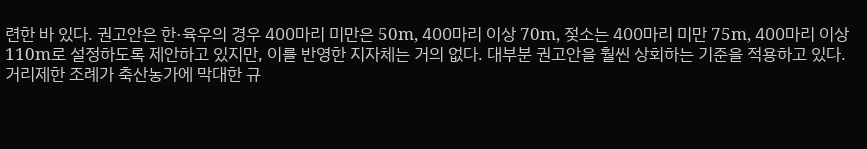련한 바 있다. 권고안은 한·육우의 경우 400마리 미만은 50m, 400마리 이상 70m, 젖소는 400마리 미만 75m, 400마리 이상 110m로 설정하도록 제안하고 있지만, 이를 반영한 지자체는 거의 없다. 대부분 권고안을 훨씬 상회하는 기준을 적용하고 있다. 거리제한 조례가 축산농가에 막대한 규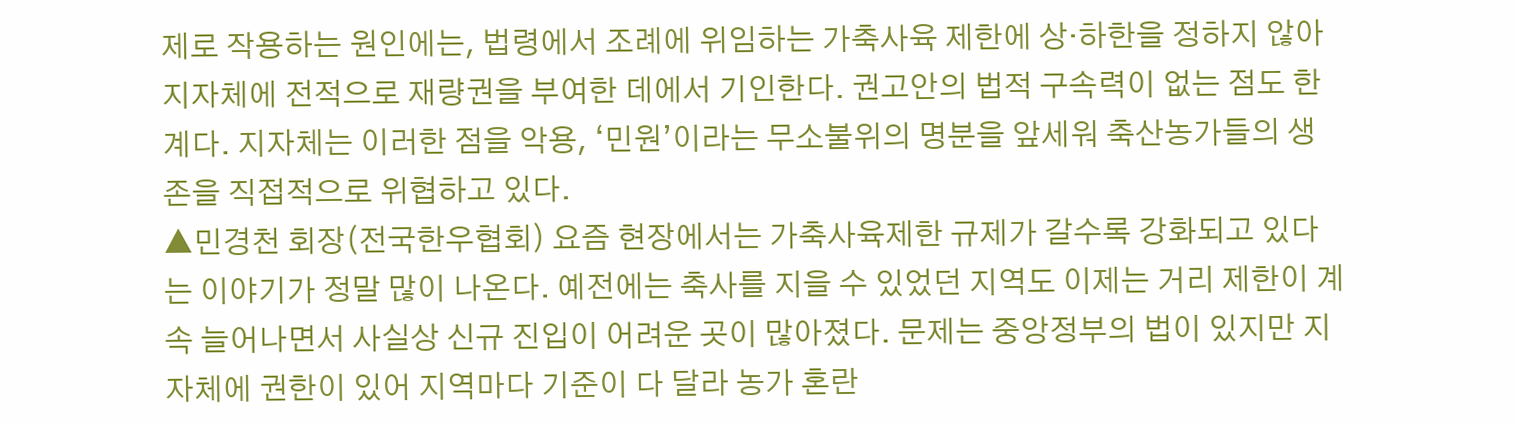제로 작용하는 원인에는, 법령에서 조례에 위임하는 가축사육 제한에 상·하한을 정하지 않아 지자체에 전적으로 재량권을 부여한 데에서 기인한다. 권고안의 법적 구속력이 없는 점도 한계다. 지자체는 이러한 점을 악용, ‘민원’이라는 무소불위의 명분을 앞세워 축산농가들의 생존을 직접적으로 위협하고 있다.
▲민경천 회장(전국한우협회) 요즘 현장에서는 가축사육제한 규제가 갈수록 강화되고 있다는 이야기가 정말 많이 나온다. 예전에는 축사를 지을 수 있었던 지역도 이제는 거리 제한이 계속 늘어나면서 사실상 신규 진입이 어려운 곳이 많아졌다. 문제는 중앙정부의 법이 있지만 지자체에 권한이 있어 지역마다 기준이 다 달라 농가 혼란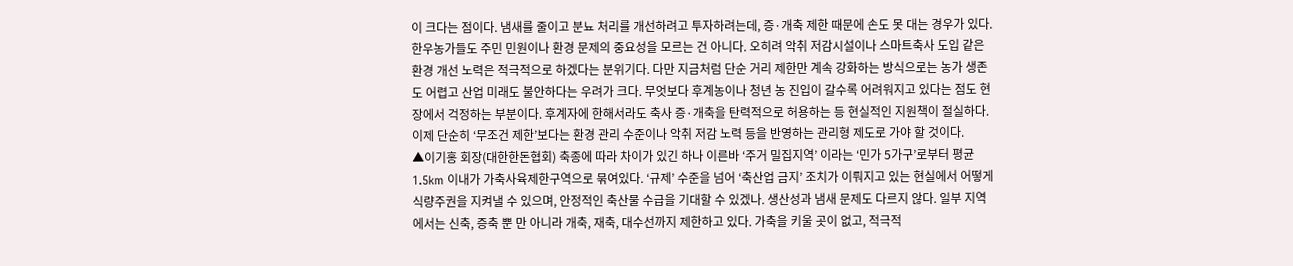이 크다는 점이다. 냄새를 줄이고 분뇨 처리를 개선하려고 투자하려는데, 증·개축 제한 때문에 손도 못 대는 경우가 있다. 한우농가들도 주민 민원이나 환경 문제의 중요성을 모르는 건 아니다. 오히려 악취 저감시설이나 스마트축사 도입 같은 환경 개선 노력은 적극적으로 하겠다는 분위기다. 다만 지금처럼 단순 거리 제한만 계속 강화하는 방식으로는 농가 생존도 어렵고 산업 미래도 불안하다는 우려가 크다. 무엇보다 후계농이나 청년 농 진입이 갈수록 어려워지고 있다는 점도 현장에서 걱정하는 부분이다. 후계자에 한해서라도 축사 증·개축을 탄력적으로 허용하는 등 현실적인 지원책이 절실하다. 이제 단순히 ‘무조건 제한’보다는 환경 관리 수준이나 악취 저감 노력 등을 반영하는 관리형 제도로 가야 할 것이다.
▲이기홍 회장(대한한돈협회) 축종에 따라 차이가 있긴 하나 이른바 ‘주거 밀집지역’ 이라는 ‘민가 5가구’로부터 평균 1.5km 이내가 가축사육제한구역으로 묶여있다. ‘규제’ 수준을 넘어 ‘축산업 금지’ 조치가 이뤄지고 있는 현실에서 어떻게 식량주권을 지켜낼 수 있으며, 안정적인 축산물 수급을 기대할 수 있겠나. 생산성과 냄새 문제도 다르지 않다. 일부 지역에서는 신축, 증축 뿐 만 아니라 개축, 재축, 대수선까지 제한하고 있다. 가축을 키울 곳이 없고, 적극적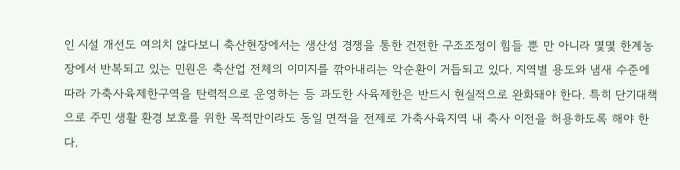인 시설 개선도 여의치 않다보니 축산현장에서는 생산성 경쟁을 통한 건전한 구조조정이 힘들 뿐 만 아니라 몇몇 한계농장에서 반복되고 있는 민원은 축산업 전체의 이미지를 깎아내리는 악순환이 거듭되고 있다. 지역별 용도와 냄새 수준에 따라 가축사육제한구역을 탄력적으로 운영하는 등 과도한 사육제한은 반드시 현실적으로 완화돼야 한다. 특히 단기대책으로 주민 생활 환경 보호를 위한 목적만이라도 동일 면적을 전제로 가축사육지역 내 축사 이전을 허용하도록 해야 한다.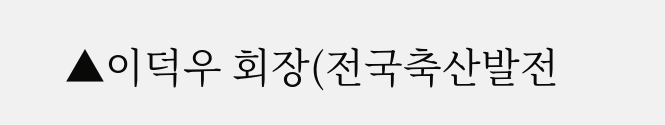▲이덕우 회장(전국축산발전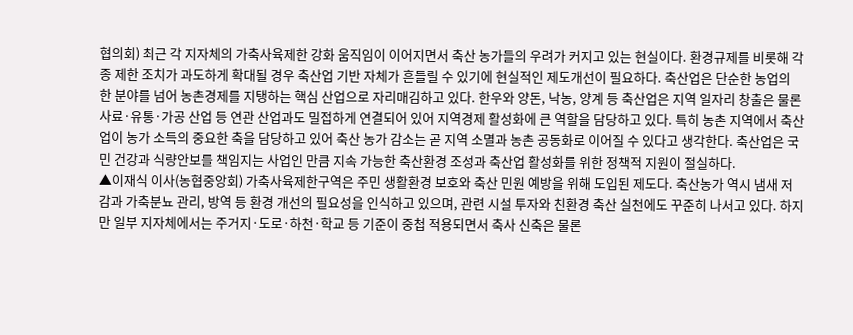협의회) 최근 각 지자체의 가축사육제한 강화 움직임이 이어지면서 축산 농가들의 우려가 커지고 있는 현실이다. 환경규제를 비롯해 각종 제한 조치가 과도하게 확대될 경우 축산업 기반 자체가 흔들릴 수 있기에 현실적인 제도개선이 필요하다. 축산업은 단순한 농업의 한 분야를 넘어 농촌경제를 지탱하는 핵심 산업으로 자리매김하고 있다. 한우와 양돈, 낙농, 양계 등 축산업은 지역 일자리 창출은 물론 사료·유통·가공 산업 등 연관 산업과도 밀접하게 연결되어 있어 지역경제 활성화에 큰 역할을 담당하고 있다. 특히 농촌 지역에서 축산업이 농가 소득의 중요한 축을 담당하고 있어 축산 농가 감소는 곧 지역 소멸과 농촌 공동화로 이어질 수 있다고 생각한다. 축산업은 국민 건강과 식량안보를 책임지는 사업인 만큼 지속 가능한 축산환경 조성과 축산업 활성화를 위한 정책적 지원이 절실하다.
▲이재식 이사(농협중앙회) 가축사육제한구역은 주민 생활환경 보호와 축산 민원 예방을 위해 도입된 제도다. 축산농가 역시 냄새 저감과 가축분뇨 관리, 방역 등 환경 개선의 필요성을 인식하고 있으며, 관련 시설 투자와 친환경 축산 실천에도 꾸준히 나서고 있다. 하지만 일부 지자체에서는 주거지·도로·하천·학교 등 기준이 중첩 적용되면서 축사 신축은 물론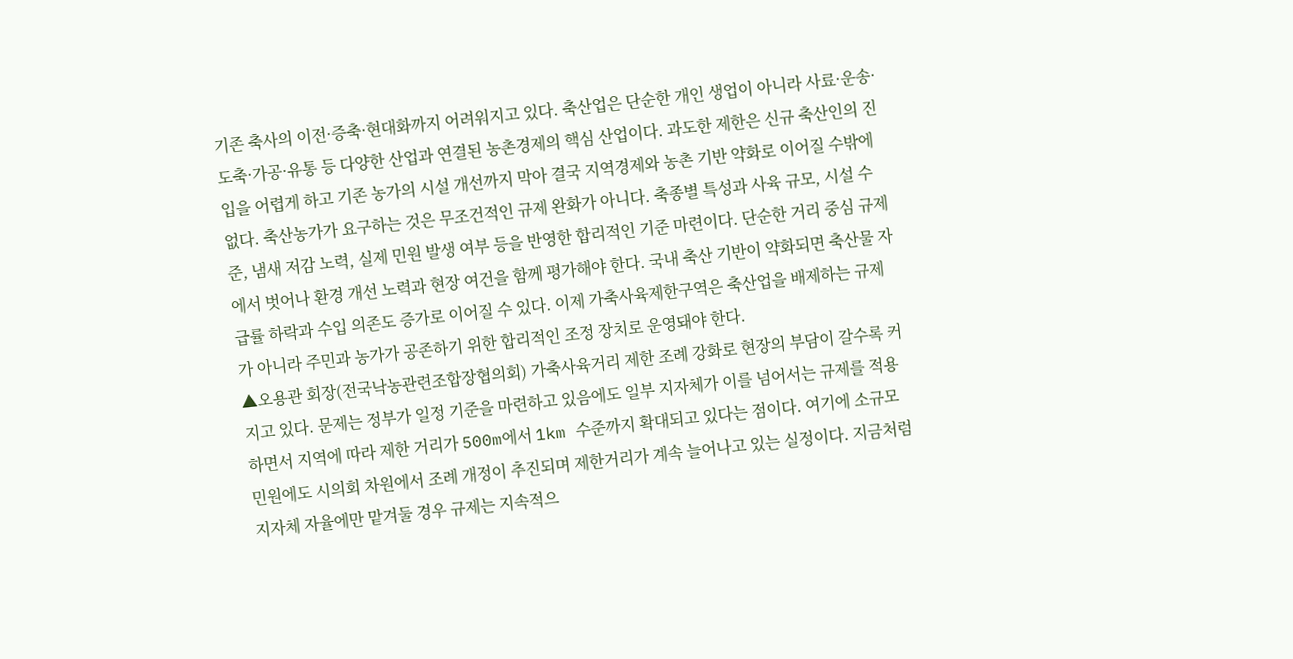기존 축사의 이전·증축·현대화까지 어려워지고 있다. 축산업은 단순한 개인 생업이 아니라 사료·운송·도축·가공·유통 등 다양한 산업과 연결된 농촌경제의 핵심 산업이다. 과도한 제한은 신규 축산인의 진입을 어렵게 하고 기존 농가의 시설 개선까지 막아 결국 지역경제와 농촌 기반 약화로 이어질 수밖에 없다. 축산농가가 요구하는 것은 무조건적인 규제 완화가 아니다. 축종별 특성과 사육 규모, 시설 수준, 냄새 저감 노력, 실제 민원 발생 여부 등을 반영한 합리적인 기준 마련이다. 단순한 거리 중심 규제에서 벗어나 환경 개선 노력과 현장 여건을 함께 평가해야 한다. 국내 축산 기반이 약화되면 축산물 자급률 하락과 수입 의존도 증가로 이어질 수 있다. 이제 가축사육제한구역은 축산업을 배제하는 규제가 아니라 주민과 농가가 공존하기 위한 합리적인 조정 장치로 운영돼야 한다.
▲오용관 회장(전국낙농관련조합장협의회) 가축사육거리 제한 조례 강화로 현장의 부담이 갈수록 커지고 있다. 문제는 정부가 일정 기준을 마련하고 있음에도 일부 지자체가 이를 넘어서는 규제를 적용하면서 지역에 따라 제한 거리가 500m에서 1km 수준까지 확대되고 있다는 점이다. 여기에 소규모 민원에도 시의회 차원에서 조례 개정이 추진되며 제한거리가 계속 늘어나고 있는 실정이다. 지금처럼 지자체 자율에만 맡겨둘 경우 규제는 지속적으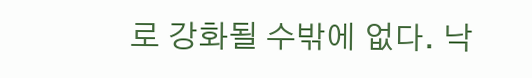로 강화될 수밖에 없다. 낙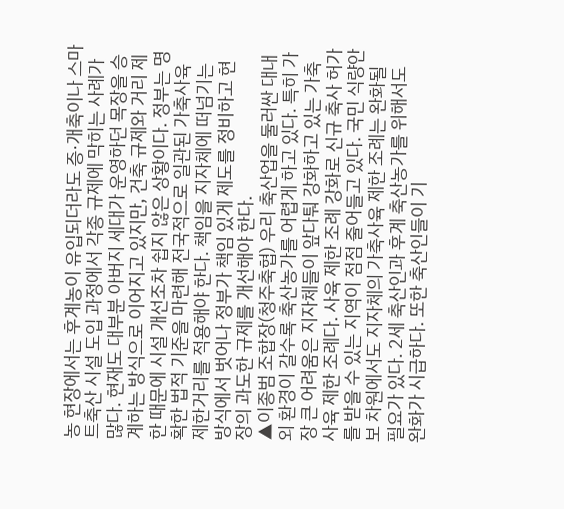농 현장에서는 후계농이 유입되더라도 증·개축이나 스마트축산 시설 도입 과정에서 각종 규제에 막히는 사례가 많다. 현재도 대부분 아버지 세대가 운영하던 목장을 승계하는 방식으로 이어지고 있지만, 건축 규제와 거리 제한 때문에 시설 개선조차 쉽지 않은 상황이다. 정부는 명확한 법적 기준을 마련해 전국적으로 일관된 가축사육 제한거리를 적용해야 한다. 책임을 지자체에 떠넘기는 방식에서 벗어나 정부가 책임 있게 제도를 정비하고 현장의 과도한 규제를 개선해야 한다.
▲이종범 조합장(청주축협) 우리 축산업을 둘러싼 대내외 환경이 갈수록 축산농가를 어렵게 하고 있다. 특히 가장 큰 어려움은 지자체들이 앞다퉈 강화하고 있는 가축사육 제한 조례다. 사육 제한 조례 강화로 신규 축사 허가를 받을 수 있는 지역이 점점 줄어들고 있다. 국민 식량안보 차원에서도 지자체의 가축사육 제한 조례는 완화될 필요가 있다. 2세 축산인과 후계 축산농가를 위해서도 완화가 시급하다. 또한 축산인들이 기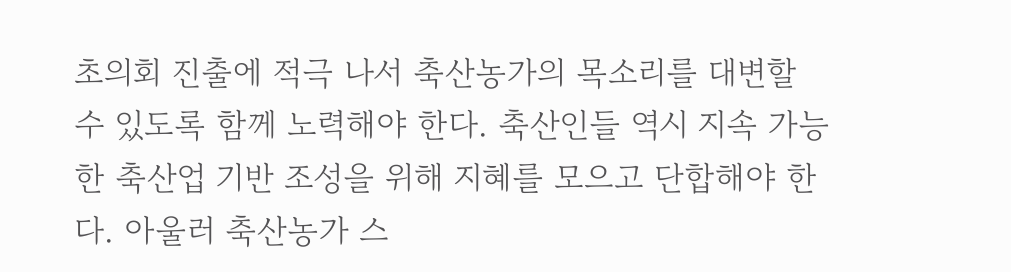초의회 진출에 적극 나서 축산농가의 목소리를 대변할 수 있도록 함께 노력해야 한다. 축산인들 역시 지속 가능한 축산업 기반 조성을 위해 지혜를 모으고 단합해야 한다. 아울러 축산농가 스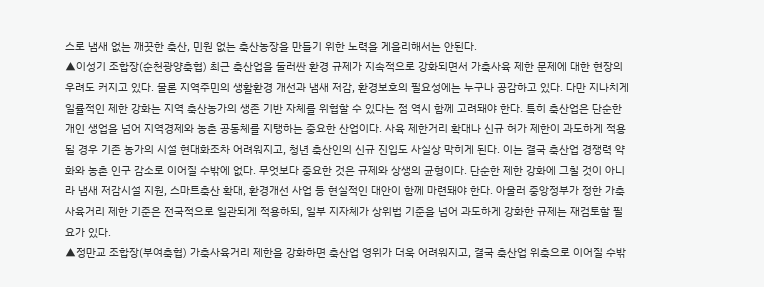스로 냄새 없는 깨끗한 축산, 민원 없는 축산농장을 만들기 위한 노력을 게을리해서는 안된다.
▲이성기 조합장(순천광양축협) 최근 축산업을 둘러싼 환경 규제가 지속적으로 강화되면서 가축사육 제한 문제에 대한 현장의 우려도 커지고 있다. 물론 지역주민의 생활환경 개선과 냄새 저감, 환경보호의 필요성에는 누구나 공감하고 있다. 다만 지나치게 일률적인 제한 강화는 지역 축산농가의 생존 기반 자체를 위협할 수 있다는 점 역시 함께 고려돼야 한다. 특히 축산업은 단순한 개인 생업을 넘어 지역경제와 농촌 공동체를 지탱하는 중요한 산업이다. 사육 제한거리 확대나 신규 허가 제한이 과도하게 적용될 경우 기존 농가의 시설 현대화조차 어려워지고, 청년 축산인의 신규 진입도 사실상 막히게 된다. 이는 결국 축산업 경쟁력 약화와 농촌 인구 감소로 이어질 수밖에 없다. 무엇보다 중요한 것은 규제와 상생의 균형이다. 단순한 제한 강화에 그칠 것이 아니라 냄새 저감시설 지원, 스마트축산 확대, 환경개선 사업 등 현실적인 대안이 함께 마련돼야 한다. 아울러 중앙정부가 정한 가축사육거리 제한 기준은 전국적으로 일관되게 적용하되, 일부 지자체가 상위법 기준을 넘어 과도하게 강화한 규제는 재검토할 필요가 있다.
▲정만교 조합장(부여축협) 가축사육거리 제한을 강화하면 축산업 영위가 더욱 어려워지고, 결국 축산업 위축으로 이어질 수밖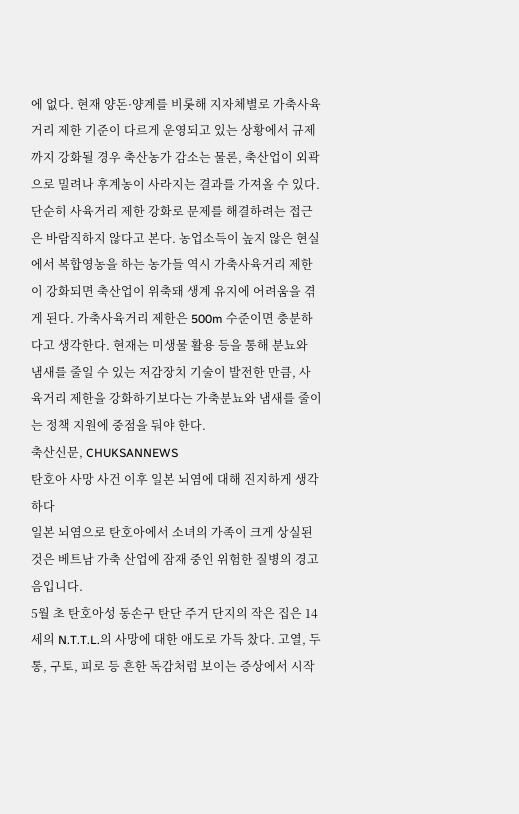에 없다. 현재 양돈·양계를 비롯해 지자체별로 가축사육거리 제한 기준이 다르게 운영되고 있는 상황에서 규제까지 강화될 경우 축산농가 감소는 물론, 축산업이 외곽으로 밀려나 후계농이 사라지는 결과를 가져올 수 있다. 단순히 사육거리 제한 강화로 문제를 해결하려는 접근은 바람직하지 않다고 본다. 농업소득이 높지 않은 현실에서 복합영농을 하는 농가들 역시 가축사육거리 제한이 강화되면 축산업이 위축돼 생계 유지에 어려움을 겪게 된다. 가축사육거리 제한은 500m 수준이면 충분하다고 생각한다. 현재는 미생물 활용 등을 통해 분뇨와 냄새를 줄일 수 있는 저감장치 기술이 발전한 만큼, 사육거리 제한을 강화하기보다는 가축분뇨와 냄새를 줄이는 정책 지원에 중점을 둬야 한다.
축산신문, CHUKSANNEWS
탄호아 사망 사건 이후 일본 뇌염에 대해 진지하게 생각하다
일본 뇌염으로 탄호아에서 소녀의 가족이 크게 상실된 것은 베트남 가축 산업에 잠재 중인 위험한 질병의 경고음입니다.
5월 초 탄호아성 동손구 탄단 주거 단지의 작은 집은 14세의 N.T.T.L.의 사망에 대한 애도로 가득 찼다. 고열, 두통, 구토, 피로 등 흔한 독감처럼 보이는 증상에서 시작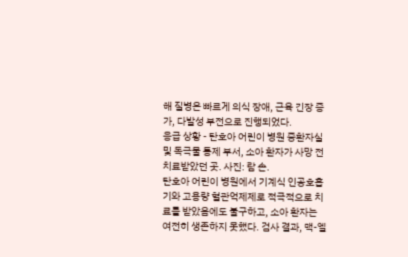해 질병은 빠르게 의식 장애, 근육 긴장 증가, 다발성 부전으로 진행되었다.
응급 상황 - 탄호아 어린이 병원 중환자실 및 독극물 통제 부서, 소아 환자가 사망 전 치료받았던 곳. 사진: 람 손.
탄호아 어린이 병원에서 기계식 인공호흡기와 고용량 혈관억제제로 적극적으로 치료를 받았음에도 불구하고, 소아 환자는 여전히 생존하지 못했다. 검사 결과, 맥-엘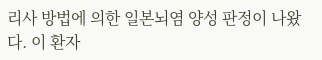리사 방법에 의한 일본뇌염 양성 판정이 나왔다. 이 환자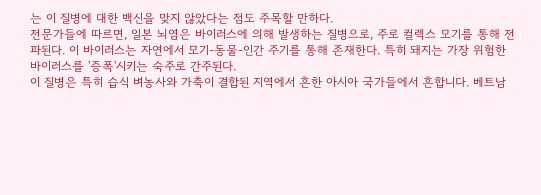는 이 질병에 대한 백신을 맞지 않았다는 점도 주목할 만하다.
전문가들에 따르면, 일본 뇌염은 바이러스에 의해 발생하는 질병으로, 주로 컬렉스 모기를 통해 전파된다. 이 바이러스는 자연에서 모기-동물-인간 주기를 통해 존재한다. 특히 돼지는 가장 위험한 바이러스를 '증폭'시키는 숙주로 간주된다.
이 질병은 특히 습식 벼농사와 가축이 결합된 지역에서 흔한 아시아 국가들에서 흔합니다. 베트남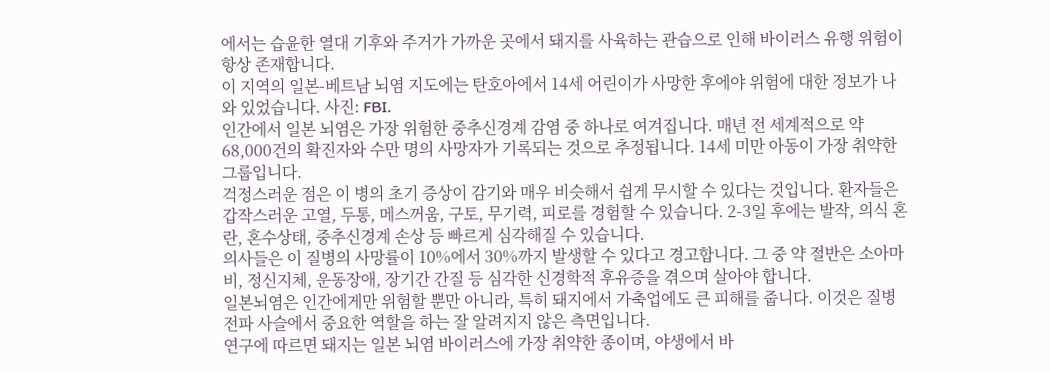에서는 습윤한 열대 기후와 주거가 가까운 곳에서 돼지를 사육하는 관습으로 인해 바이러스 유행 위험이 항상 존재합니다.
이 지역의 일본-베트남 뇌염 지도에는 탄호아에서 14세 어린이가 사망한 후에야 위험에 대한 정보가 나와 있었습니다. 사진: FBI.
인간에서 일본 뇌염은 가장 위험한 중추신경계 감염 중 하나로 여겨집니다. 매년 전 세계적으로 약 68,000건의 확진자와 수만 명의 사망자가 기록되는 것으로 추정됩니다. 14세 미만 아동이 가장 취약한 그룹입니다.
걱정스러운 점은 이 병의 초기 증상이 감기와 매우 비슷해서 쉽게 무시할 수 있다는 것입니다. 환자들은 갑작스러운 고열, 두통, 메스꺼움, 구토, 무기력, 피로를 경험할 수 있습니다. 2-3일 후에는 발작, 의식 혼란, 혼수상태, 중추신경계 손상 등 빠르게 심각해질 수 있습니다.
의사들은 이 질병의 사망률이 10%에서 30%까지 발생할 수 있다고 경고합니다. 그 중 약 절반은 소아마비, 정신지체, 운동장애, 장기간 간질 등 심각한 신경학적 후유증을 겪으며 살아야 합니다.
일본뇌염은 인간에게만 위험할 뿐만 아니라, 특히 돼지에서 가축업에도 큰 피해를 줍니다. 이것은 질병 전파 사슬에서 중요한 역할을 하는 잘 알려지지 않은 측면입니다.
연구에 따르면 돼지는 일본 뇌염 바이러스에 가장 취약한 종이며, 야생에서 바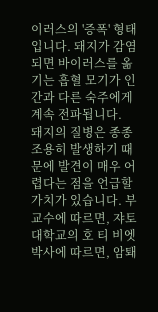이러스의 '증폭' 형태입니다. 돼지가 감염되면 바이러스를 옮기는 흡혈 모기가 인간과 다른 숙주에게 계속 전파됩니다.
돼지의 질병은 종종 조용히 발생하기 때문에 발견이 매우 어렵다는 점을 언급할 가치가 있습니다. 부교수에 따르면, 쟈토 대학교의 호 티 비엣 박사에 따르면, 암퇘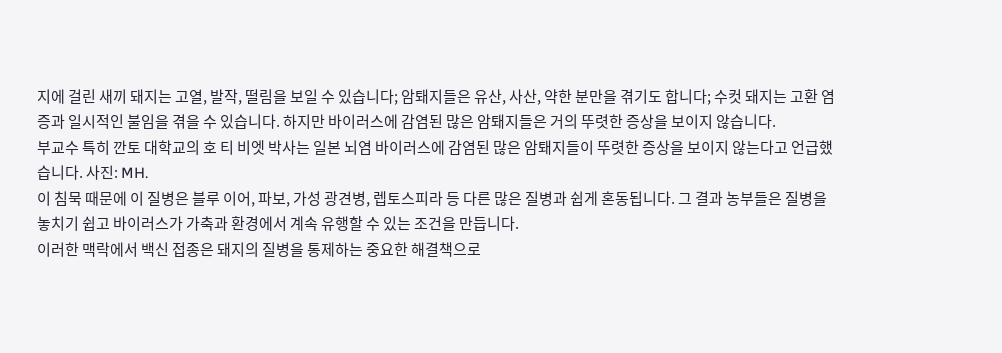지에 걸린 새끼 돼지는 고열, 발작, 떨림을 보일 수 있습니다; 암퇘지들은 유산, 사산, 약한 분만을 겪기도 합니다; 수컷 돼지는 고환 염증과 일시적인 불임을 겪을 수 있습니다. 하지만 바이러스에 감염된 많은 암퇘지들은 거의 뚜렷한 증상을 보이지 않습니다.
부교수 특히 깐토 대학교의 호 티 비엣 박사는 일본 뇌염 바이러스에 감염된 많은 암퇘지들이 뚜렷한 증상을 보이지 않는다고 언급했습니다. 사진: MH.
이 침묵 때문에 이 질병은 블루 이어, 파보, 가성 광견병, 렙토스피라 등 다른 많은 질병과 쉽게 혼동됩니다. 그 결과 농부들은 질병을 놓치기 쉽고 바이러스가 가축과 환경에서 계속 유행할 수 있는 조건을 만듭니다.
이러한 맥락에서 백신 접종은 돼지의 질병을 통제하는 중요한 해결책으로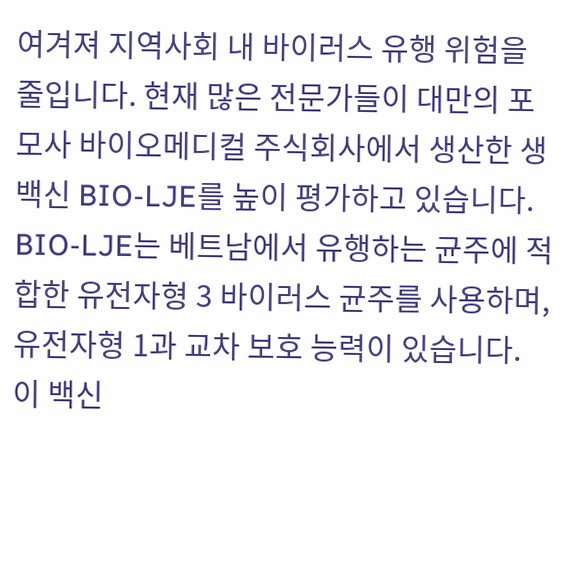여겨져 지역사회 내 바이러스 유행 위험을 줄입니다. 현재 많은 전문가들이 대만의 포모사 바이오메디컬 주식회사에서 생산한 생백신 BIO-LJE를 높이 평가하고 있습니다.
BIO-LJE는 베트남에서 유행하는 균주에 적합한 유전자형 3 바이러스 균주를 사용하며, 유전자형 1과 교차 보호 능력이 있습니다. 이 백신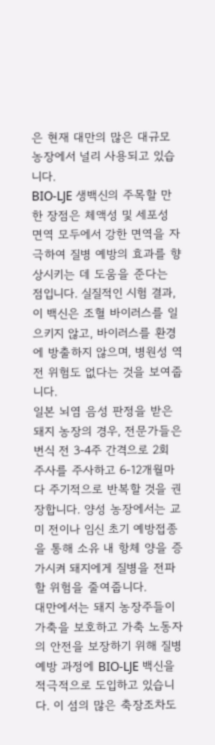은 현재 대만의 많은 대규모 농장에서 널리 사용되고 있습니다.
BIO-LJE 생백신의 주목할 만한 장점은 체액성 및 세포성 면역 모두에서 강한 면역을 자극하여 질병 예방의 효과를 향상시키는 데 도움을 준다는 점입니다. 실질적인 시험 결과, 이 백신은 조혈 바이러스를 일으키지 않고, 바이러스를 환경에 방출하지 않으며, 병원성 역전 위험도 없다는 것을 보여줍니다.
일본 뇌염 음성 판정을 받은 돼지 농장의 경우, 전문가들은 번식 전 3-4주 간격으로 2회 주사를 주사하고 6-12개월마다 주기적으로 반복할 것을 권장합니다. 양성 농장에서는 교미 전이나 임신 초기 예방접종을 통해 소유 내 항체 양을 증가시켜 돼지에게 질병을 전파할 위험을 줄여줍니다.
대만에서는 돼지 농장주들이 가축을 보호하고 가축 노동자의 안전을 보장하기 위해 질병 예방 과정에 BIO-LJE 백신을 적극적으로 도입하고 있습니다. 이 섬의 많은 축장조차도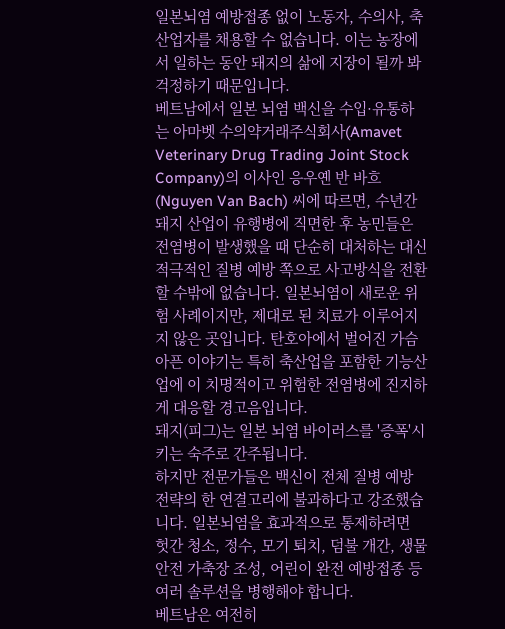일본뇌염 예방접종 없이 노동자, 수의사, 축산업자를 채용할 수 없습니다. 이는 농장에서 일하는 동안 돼지의 삶에 지장이 될까 봐 걱정하기 때문입니다.
베트남에서 일본 뇌염 백신을 수입·유통하는 아마벳 수의약거래주식회사(Amavet Veterinary Drug Trading Joint Stock Company)의 이사인 응우옌 반 바흐(Nguyen Van Bach) 씨에 따르면, 수년간 돼지 산업이 유행병에 직면한 후 농민들은 전염병이 발생했을 때 단순히 대처하는 대신 적극적인 질병 예방 쪽으로 사고방식을 전환할 수밖에 없습니다. 일본뇌염이 새로운 위험 사례이지만, 제대로 된 치료가 이루어지지 않은 곳입니다. 탄호아에서 벌어진 가슴 아픈 이야기는 특히 축산업을 포함한 기능산업에 이 치명적이고 위험한 전염병에 진지하게 대응할 경고음입니다.
돼지(피그)는 일본 뇌염 바이러스를 '증폭'시키는 숙주로 간주됩니다.
하지만 전문가들은 백신이 전체 질병 예방 전략의 한 연결고리에 불과하다고 강조했습니다. 일본뇌염을 효과적으로 통제하려면 헛간 청소, 정수, 모기 퇴치, 덤불 개간, 생물안전 가축장 조성, 어린이 완전 예방접종 등 여러 솔루션을 병행해야 합니다.
베트남은 여전히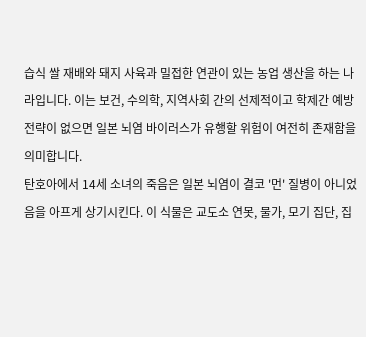습식 쌀 재배와 돼지 사육과 밀접한 연관이 있는 농업 생산을 하는 나라입니다. 이는 보건, 수의학, 지역사회 간의 선제적이고 학제간 예방 전략이 없으면 일본 뇌염 바이러스가 유행할 위험이 여전히 존재함을 의미합니다.
탄호아에서 14세 소녀의 죽음은 일본 뇌염이 결코 '먼' 질병이 아니었음을 아프게 상기시킨다. 이 식물은 교도소 연못, 물가, 모기 집단, 집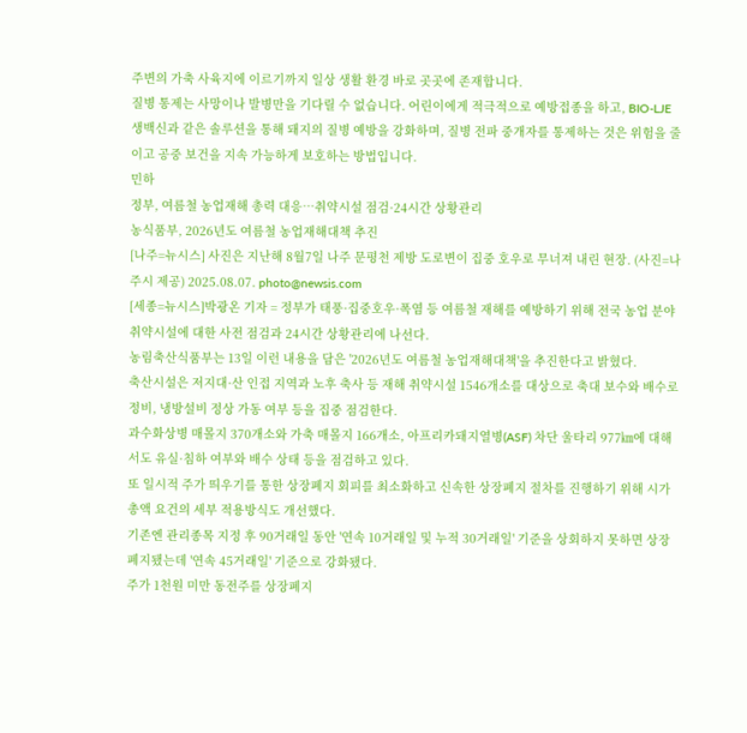주변의 가축 사육지에 이르기까지 일상 생활 환경 바로 곳곳에 존재합니다.
질병 통제는 사망이나 발병만을 기다릴 수 없습니다. 어린이에게 적극적으로 예방접종을 하고, BIO-LJE 생백신과 같은 솔루션을 통해 돼지의 질병 예방을 강화하며, 질병 전파 중개자를 통제하는 것은 위험을 줄이고 공중 보건을 지속 가능하게 보호하는 방법입니다.
민하
정부, 여름철 농업재해 총력 대응…취약시설 점검·24시간 상황관리
농식품부, 2026년도 여름철 농업재해대책 추진
[나주=뉴시스] 사진은 지난해 8월7일 나주 문평천 제방 도로변이 집중 호우로 무너져 내린 현장. (사진=나주시 제공) 2025.08.07. photo@newsis.com
[세종=뉴시스]박광온 기자 = 정부가 태풍·집중호우·폭염 등 여름철 재해를 예방하기 위해 전국 농업 분야 취약시설에 대한 사전 점검과 24시간 상황관리에 나선다.
농림축산식품부는 13일 이런 내용을 담은 '2026년도 여름철 농업재해대책'을 추진한다고 밝혔다.
축산시설은 저지대·산 인접 지역과 노후 축사 등 재해 취약시설 1546개소를 대상으로 축대 보수와 배수로 정비, 냉방설비 정상 가동 여부 등을 집중 점검한다.
과수화상병 매몰지 370개소와 가축 매몰지 166개소, 아프리카돼지열병(ASF) 차단 울타리 977㎞에 대해서도 유실·침하 여부와 배수 상태 등을 점검하고 있다.
또 일시적 주가 띄우기를 통한 상장폐지 회피를 최소화하고 신속한 상장폐지 절차를 진행하기 위해 시가총액 요건의 세부 적용방식도 개선했다.
기존엔 관리종목 지정 후 90거래일 동안 '연속 10거래일 및 누적 30거래일' 기준을 상회하지 못하면 상장폐지됐는데 '연속 45거래일' 기준으로 강화됐다.
주가 1천원 미만 동전주를 상장폐지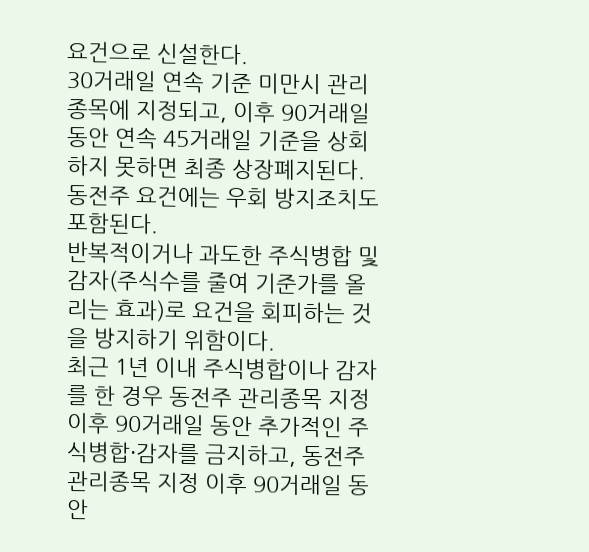요건으로 신설한다.
30거래일 연속 기준 미만시 관리종목에 지정되고, 이후 90거래일 동안 연속 45거래일 기준을 상회하지 못하면 최종 상장폐지된다.
동전주 요건에는 우회 방지조치도 포함된다.
반복적이거나 과도한 주식병합 및 감자(주식수를 줄여 기준가를 올리는 효과)로 요건을 회피하는 것을 방지하기 위함이다.
최근 1년 이내 주식병합이나 감자를 한 경우 동전주 관리종목 지정 이후 90거래일 동안 추가적인 주식병합·감자를 금지하고, 동전주 관리종목 지정 이후 90거래일 동안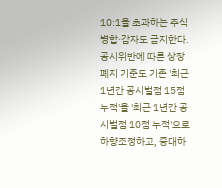10:1을 초과하는 주식병합·감자도 금지한다.
공시위반에 따른 상장폐지 기준도 기존 '최근 1년간 공시벌점 15점 누적'을 '최근 1년간 공시벌점 10점 누적'으로 하향조정하고, 중대하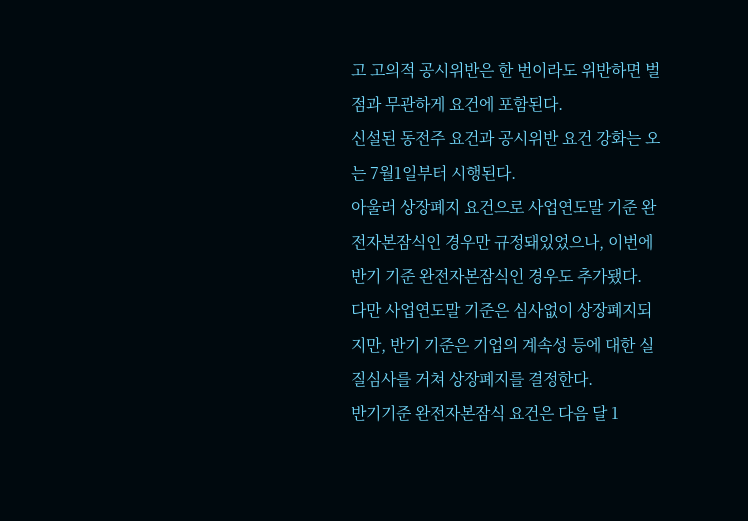고 고의적 공시위반은 한 번이라도 위반하면 벌점과 무관하게 요건에 포함된다.
신설된 동전주 요건과 공시위반 요건 강화는 오는 7월1일부터 시행된다.
아울러 상장폐지 요건으로 사업연도말 기준 완전자본잠식인 경우만 규정돼있었으나, 이번에 반기 기준 완전자본잠식인 경우도 추가됐다.
다만 사업연도말 기준은 심사없이 상장폐지되지만, 반기 기준은 기업의 계속성 등에 대한 실질심사를 거쳐 상장폐지를 결정한다.
반기기준 완전자본잠식 요건은 다음 달 1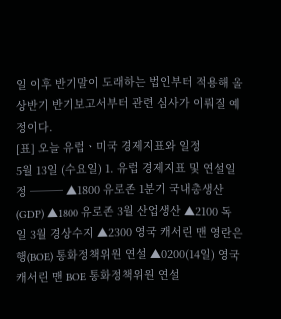일 이후 반기말이 도래하는 법인부터 적용해 올 상반기 반기보고서부터 관련 심사가 이뤄질 예정이다.
[표] 오늘 유럽ㆍ미국 경제지표와 일정
5월 13일 (수요일) 1. 유럽 경제지표 및 연설일정 ─── ▲1800 유로존 1분기 국내총생산(GDP) ▲1800 유로존 3월 산업생산 ▲2100 독일 3월 경상수지 ▲2300 영국 캐서린 맨 영란은행(BOE) 통화정책위원 연설 ▲0200(14일) 영국 캐서린 맨 BOE 통화정책위원 연설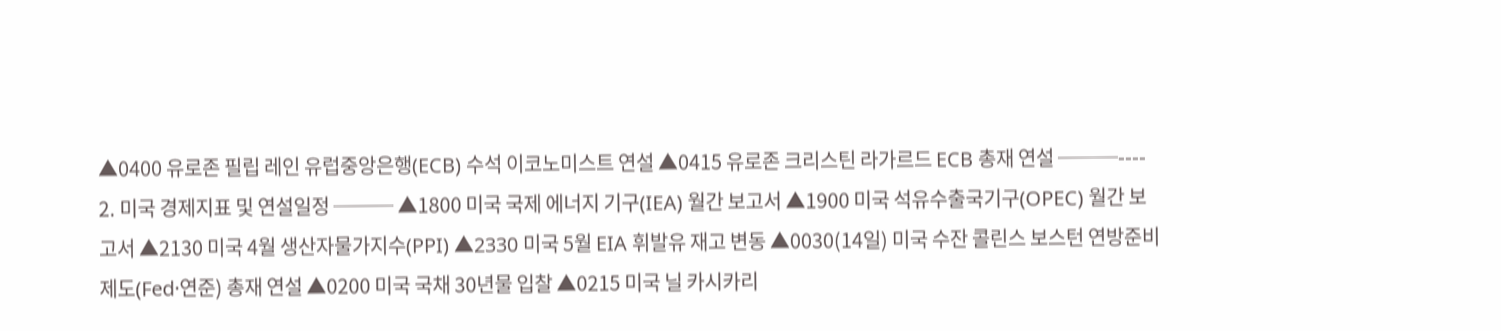▲0400 유로존 필립 레인 유럽중앙은행(ECB) 수석 이코노미스트 연설 ▲0415 유로존 크리스틴 라가르드 ECB 총재 연설 ───---- 2. 미국 경제지표 및 연설일정 ─── ▲1800 미국 국제 에너지 기구(IEA) 월간 보고서 ▲1900 미국 석유수출국기구(OPEC) 월간 보고서 ▲2130 미국 4월 생산자물가지수(PPI) ▲2330 미국 5월 EIA 휘발유 재고 변동 ▲0030(14일) 미국 수잔 콜린스 보스턴 연방준비제도(Fed·연준) 총재 연설 ▲0200 미국 국채 30년물 입찰 ▲0215 미국 닐 카시카리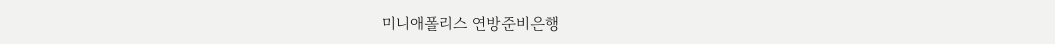미니애폴리스 연방준비은행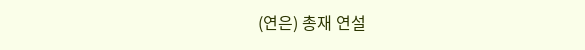(연은) 총재 연설